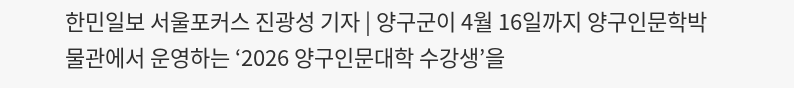한민일보 서울포커스 진광성 기자 | 양구군이 4월 16일까지 양구인문학박물관에서 운영하는 ‘2026 양구인문대학 수강생’을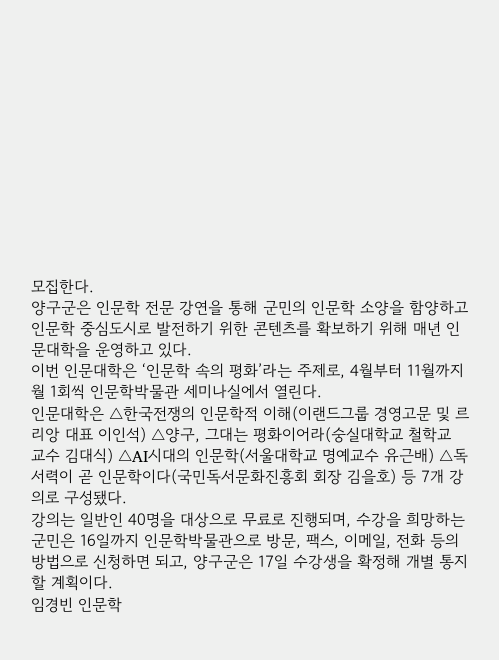모집한다.
양구군은 인문학 전문 강연을 통해 군민의 인문학 소양을 함양하고 인문학 중심도시로 발전하기 위한 콘텐츠를 확보하기 위해 매년 인문대학을 운영하고 있다.
이번 인문대학은 ‘인문학 속의 평화’라는 주제로, 4월부터 11월까지 월 1회씩 인문학박물관 세미나실에서 열린다.
인문대학은 △한국전쟁의 인문학적 이해(이랜드그룹 경영고문 및 르리앙 대표 이인석) △양구, 그대는 평화이어라(숭실대학교 철학교 교수 김대식) △AI시대의 인문학(서울대학교 명예교수 유근배) △독서력이 곧 인문학이다(국민독서문화진흥회 회장 김을호) 등 7개 강의로 구성됐다.
강의는 일반인 40명을 대상으로 무료로 진행되며, 수강을 희망하는 군민은 16일까지 인문학박물관으로 방문, 팩스, 이메일, 전화 등의 방법으로 신청하면 되고, 양구군은 17일 수강생을 확정해 개별 통지할 계획이다.
임경빈 인문학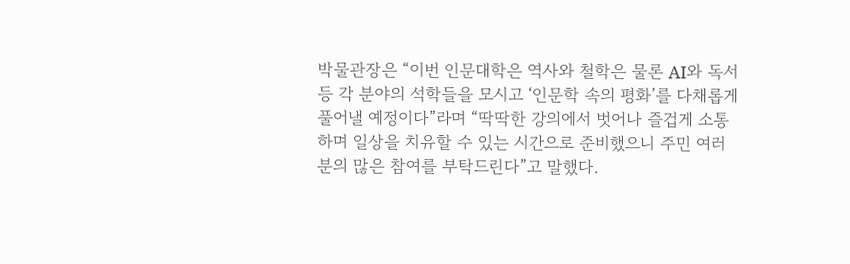박물관장은 “이번 인문대학은 역사와 철학은 물론 AI와 독서 등 각 분야의 석학들을 모시고 ‘인문학 속의 평화’를 다채롭게 풀어낼 예정이다”라며 “딱딱한 강의에서 벗어나 즐겁게 소통하며 일상을 치유할 수 있는 시간으로 준비했으니 주민 여러분의 많은 참여를 부탁드린다”고 말했다.